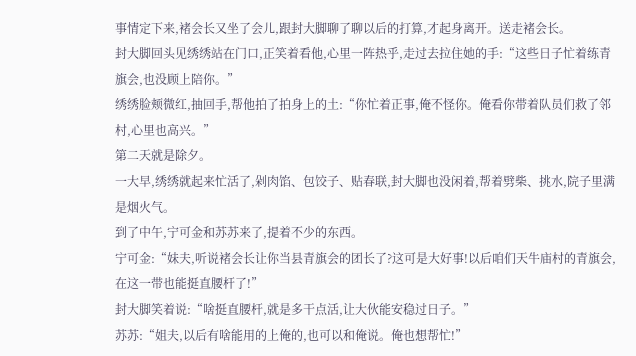事情定下来,褚会长又坐了会儿,跟封大脚聊了聊以后的打算,才起身离开。送走褚会长。
封大脚回头见绣绣站在门口,正笑着看他,心里一阵热乎,走过去拉住她的手:“这些日子忙着练青旗会,也没顾上陪你。”
绣绣脸颊微红,抽回手,帮他拍了拍身上的土:“你忙着正事,俺不怪你。俺看你带着队员们救了邻村,心里也高兴。”
第二天就是除夕。
一大早,绣绣就起来忙活了,剁肉馅、包饺子、贴春联,封大脚也没闲着,帮着劈柴、挑水,院子里满是烟火气。
到了中午,宁可金和苏苏来了,提着不少的东西。
宁可金:“妹夫,听说褚会长让你当县青旗会的团长了?这可是大好事!以后咱们天牛庙村的青旗会,在这一带也能挺直腰杆了!”
封大脚笑着说:“啥挺直腰杆,就是多干点活,让大伙能安稳过日子。”
苏苏:“姐夫,以后有啥能用的上俺的,也可以和俺说。俺也想帮忙!”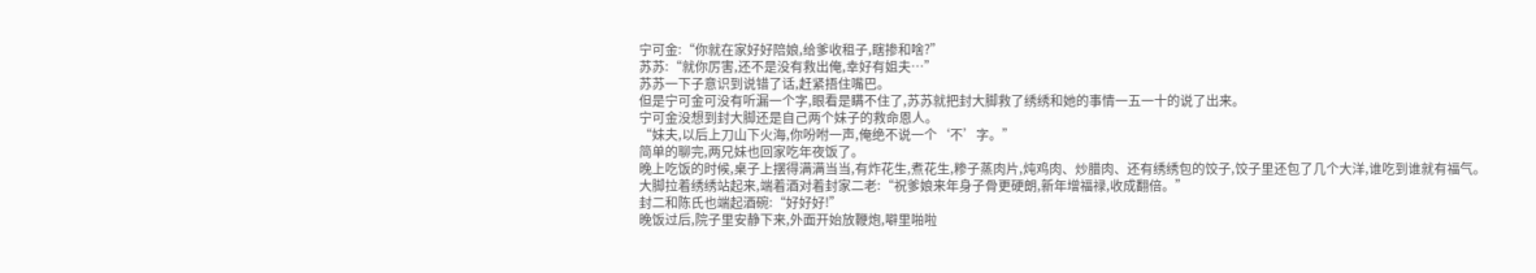宁可金:“你就在家好好陪娘,给爹收租子,瞎掺和啥?”
苏苏:“就你厉害,还不是没有救出俺,幸好有姐夫…”
苏苏一下子意识到说错了话,赶紧捂住嘴巴。
但是宁可金可没有听漏一个字,眼看是瞒不住了,苏苏就把封大脚救了绣绣和她的事情一五一十的说了出来。
宁可金没想到封大脚还是自己两个妹子的救命恩人。
“妹夫,以后上刀山下火海,你吩咐一声,俺绝不说一个‘不’字。”
简单的聊完,两兄妹也回家吃年夜饭了。
晚上吃饭的时候,桌子上摆得满满当当,有炸花生,煮花生,糁子蒸肉片,炖鸡肉、炒腊肉、还有绣绣包的饺子,饺子里还包了几个大洋,谁吃到谁就有福气。
大脚拉着绣绣站起来,端着酒对着封家二老:“祝爹娘来年身子骨更硬朗,新年增福禄,收成翻倍。”
封二和陈氏也端起酒碗:“好好好!”
晚饭过后,院子里安静下来,外面开始放鞭炮,噼里啪啦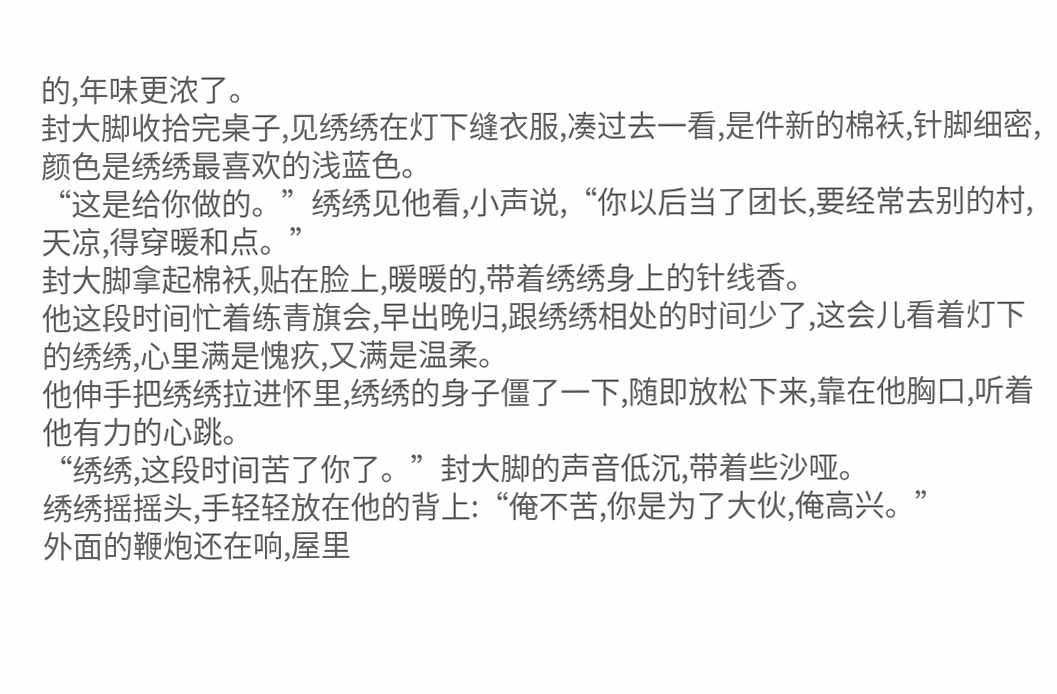的,年味更浓了。
封大脚收拾完桌子,见绣绣在灯下缝衣服,凑过去一看,是件新的棉袄,针脚细密,颜色是绣绣最喜欢的浅蓝色。
“这是给你做的。”绣绣见他看,小声说,“你以后当了团长,要经常去别的村,天凉,得穿暖和点。”
封大脚拿起棉袄,贴在脸上,暖暖的,带着绣绣身上的针线香。
他这段时间忙着练青旗会,早出晚归,跟绣绣相处的时间少了,这会儿看着灯下的绣绣,心里满是愧疚,又满是温柔。
他伸手把绣绣拉进怀里,绣绣的身子僵了一下,随即放松下来,靠在他胸口,听着他有力的心跳。
“绣绣,这段时间苦了你了。”封大脚的声音低沉,带着些沙哑。
绣绣摇摇头,手轻轻放在他的背上:“俺不苦,你是为了大伙,俺高兴。”
外面的鞭炮还在响,屋里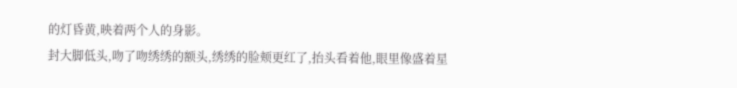的灯昏黄,映着两个人的身影。
封大脚低头,吻了吻绣绣的额头,绣绣的脸颊更红了,抬头看着他,眼里像盛着星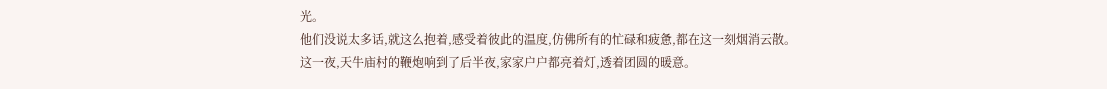光。
他们没说太多话,就这么抱着,感受着彼此的温度,仿佛所有的忙碌和疲惫,都在这一刻烟消云散。
这一夜,天牛庙村的鞭炮响到了后半夜,家家户户都亮着灯,透着团圆的暖意。